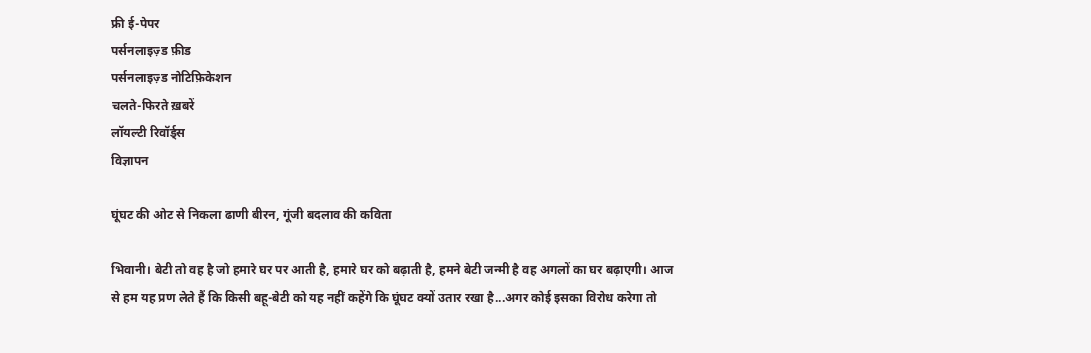फ्री ई-पेपर
पर्सनलाइज़्ड फ़ीड
पर्सनलाइज़्ड नोटिफ़िकेशन
चलते-फिरते ख़बरें
लॉयल्टी रिवॉर्ड्स
विज्ञापन

घूंघट की ओट से निकला ढाणी बीरन, गूंजी बदलाव की कविता

भिवानी। बेटी तो वह है जो हमारे घर पर आती है, हमारे घर को बढ़ाती है, हमने बेटी जन्मी है वह अगलों का घर बढ़ाएगी। आज से हम यह प्रण लेते हैं कि किसी बहू-बेटी को यह नहीं कहेंगे कि घूंघट क्यों उतार रखा है...अगर कोई इसका विरोध करेगा तो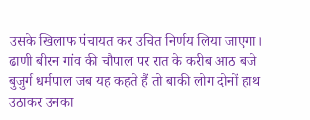उसके खिलाफ पंचायत कर उचित निर्णय लिया जाएगा। ढाणी बीरन गांव की चौपाल पर रात के करीब आठ बजे बुजुर्ग धर्मपाल जब यह कहते हैं तो बाकी लोग दोनों हाथ उठाकर उनका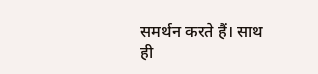समर्थन करते हैं। साथ ही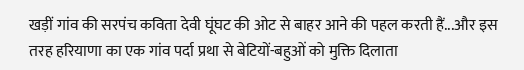खड़ीं गांव की सरपंच कविता देवी घूंघट की ओट से बाहर आने की पहल करती हैं...और इस तरह हरियाणा का एक गांव पर्दा प्रथा से बेटियों-बहुओं को मुक्ति दिलाता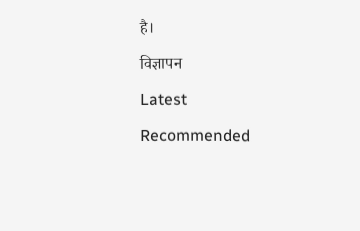है।

विज्ञापन

Latest

Recommended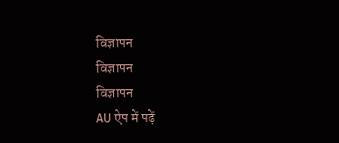विज्ञापन
विज्ञापन
विज्ञापन
AU ऐप में पढ़ें